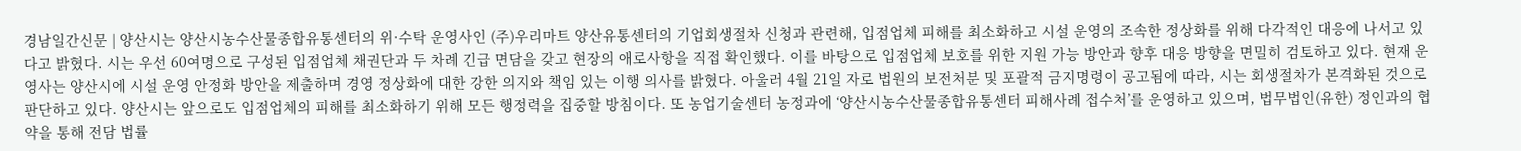경남일간신문 | 양산시는 양산시농수산물종합유통센터의 위·수탁 운영사인 (주)우리마트 양산유통센터의 기업회생절차 신청과 관련해, 입점업체 피해를 최소화하고 시설 운영의 조속한 정상화를 위해 다각적인 대응에 나서고 있다고 밝혔다. 시는 우선 60여명으로 구성된 입점업체 채권단과 두 차례 긴급 면담을 갖고 현장의 애로사항을 직접 확인했다. 이를 바탕으로 입점업체 보호를 위한 지원 가능 방안과 향후 대응 방향을 면밀히 검토하고 있다. 현재 운영사는 양산시에 시설 운영 안정화 방안을 제출하며 경영 정상화에 대한 강한 의지와 책임 있는 이행 의사를 밝혔다. 아울러 4월 21일 자로 법원의 보전처분 및 포괄적 금지명령이 공고됨에 따라, 시는 회생절차가 본격화된 것으로 판단하고 있다. 양산시는 앞으로도 입점업체의 피해를 최소화하기 위해 모든 행정력을 집중할 방침이다. 또 농업기술센터 농정과에 ‘양산시농수산물종합유통센터 피해사례 접수처’를 운영하고 있으며, 법무법인(유한) 정인과의 협약을 통해 전담 법률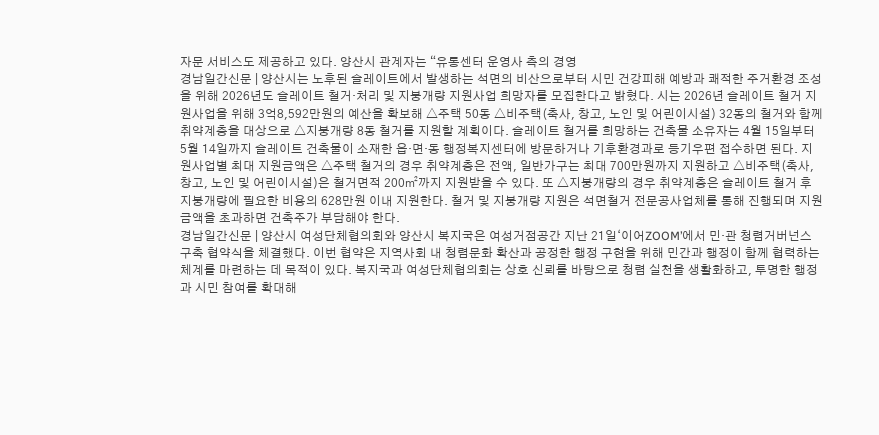자문 서비스도 제공하고 있다. 양산시 관계자는 “유통센터 운영사 측의 경영
경남일간신문 | 양산시는 노후된 슬레이트에서 발생하는 석면의 비산으로부터 시민 건강피해 예방과 쾌적한 주거환경 조성을 위해 2026년도 슬레이트 철거·처리 및 지붕개량 지원사업 희망자를 모집한다고 밝혔다. 시는 2026년 슬레이트 철거 지원사업을 위해 3억8,592만원의 예산을 확보해 △주택 50동 △비주택(축사, 창고, 노인 및 어린이시설) 32동의 철거와 함께 취약계층을 대상으로 △지붕개량 8동 철거를 지원할 계획이다. 슬레이트 철거를 희망하는 건축물 소유자는 4월 15일부터 5월 14일까지 슬레이트 건축물이 소재한 읍·면·동 행정복지센터에 방문하거나 기후환경과로 등기우편 접수하면 된다. 지원사업별 최대 지원금액은 △주택 철거의 경우 취약계층은 전액, 일반가구는 최대 700만원까지 지원하고 △비주택(축사, 창고, 노인 및 어린이시설)은 철거면적 200㎡까지 지원받을 수 있다. 또 △지붕개량의 경우 취약계층은 슬레이트 철거 후 지붕개량에 필요한 비용의 628만원 이내 지원한다. 철거 및 지붕개량 지원은 석면철거 전문공사업체를 통해 진행되며 지원금액을 초과하면 건축주가 부담해야 한다.
경남일간신문 | 양산시 여성단체협의회와 양산시 복지국은 여성거점공간 지난 21일‘이어ZOOM’에서 민·관 청렴거버넌스 구축 협약식을 체결했다. 이번 협약은 지역사회 내 청렴문화 확산과 공정한 행정 구현을 위해 민간과 행정이 함께 협력하는 체계를 마련하는 데 목적이 있다. 복지국과 여성단체협의회는 상호 신뢰를 바탕으로 청렴 실천을 생활화하고, 투명한 행정과 시민 참여를 확대해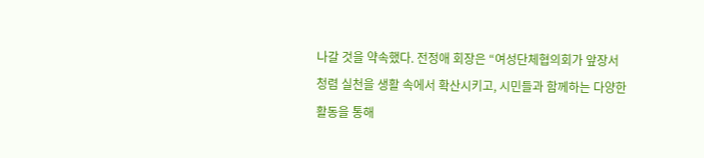나갈 것을 약속했다. 전정애 회장은 “여성단체협의회가 앞장서 청렴 실천을 생활 속에서 확산시키고, 시민들과 함께하는 다양한 활동을 통해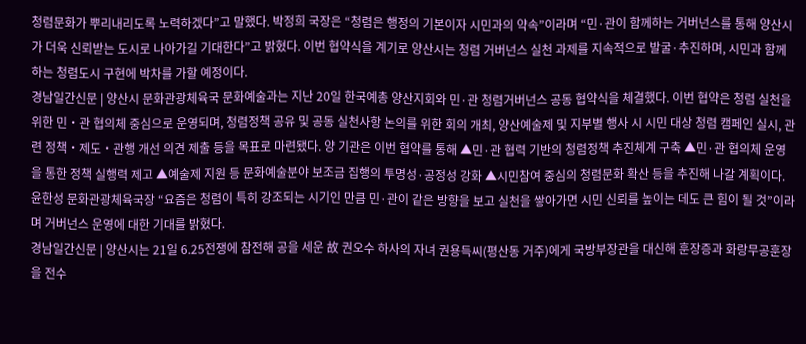청렴문화가 뿌리내리도록 노력하겠다”고 말했다. 박정희 국장은 “청렴은 행정의 기본이자 시민과의 약속”이라며 “민·관이 함께하는 거버넌스를 통해 양산시가 더욱 신뢰받는 도시로 나아가길 기대한다”고 밝혔다. 이번 협약식을 계기로 양산시는 청렴 거버넌스 실천 과제를 지속적으로 발굴·추진하며, 시민과 함께하는 청렴도시 구현에 박차를 가할 예정이다.
경남일간신문 | 양산시 문화관광체육국 문화예술과는 지난 20일 한국예총 양산지회와 민·관 청렴거버넌스 공동 협약식을 체결했다. 이번 협약은 청렴 실천을 위한 민‧관 협의체 중심으로 운영되며, 청렴정책 공유 및 공동 실천사항 논의를 위한 회의 개최, 양산예술제 및 지부별 행사 시 시민 대상 청렴 캠페인 실시, 관련 정책‧제도‧관행 개선 의견 제출 등을 목표로 마련됐다. 양 기관은 이번 협약를 통해 ▲민·관 협력 기반의 청렴정책 추진체계 구축 ▲민·관 협의체 운영을 통한 정책 실행력 제고 ▲예술제 지원 등 문화예술분야 보조금 집행의 투명성·공정성 강화 ▲시민참여 중심의 청렴문화 확산 등을 추진해 나갈 계획이다. 윤한성 문화관광체육국장 “요즘은 청렴이 특히 강조되는 시기인 만큼 민·관이 같은 방향을 보고 실천을 쌓아가면 시민 신뢰를 높이는 데도 큰 힘이 될 것”이라며 거버넌스 운영에 대한 기대를 밝혔다.
경남일간신문 | 양산시는 21일 6.25전쟁에 참전해 공을 세운 故 권오수 하사의 자녀 권용득씨(평산동 거주)에게 국방부장관을 대신해 훈장증과 화랑무공훈장을 전수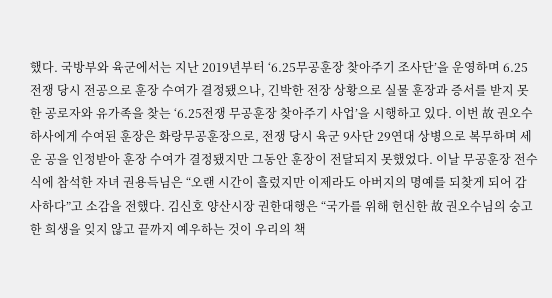했다. 국방부와 육군에서는 지난 2019년부터 ‘6.25무공훈장 찾아주기 조사단’을 운영하며 6.25전쟁 당시 전공으로 훈장 수여가 결정됐으나, 긴박한 전장 상황으로 실물 훈장과 증서를 받지 못한 공로자와 유가족을 찾는 ‘6.25전쟁 무공훈장 찾아주기 사업’을 시행하고 있다. 이번 故 권오수 하사에게 수여된 훈장은 화랑무공훈장으로, 전쟁 당시 육군 9사단 29연대 상병으로 복무하며 세운 공을 인정받아 훈장 수여가 결정됐지만 그동안 훈장이 전달되지 못했었다. 이날 무공훈장 전수식에 참석한 자녀 권용득님은 “오랜 시간이 흘렀지만 이제라도 아버지의 명예를 되찾게 되어 감사하다”고 소감을 전했다. 김신호 양산시장 권한대행은 “국가를 위해 헌신한 故 권오수님의 숭고한 희생을 잊지 않고 끝까지 예우하는 것이 우리의 책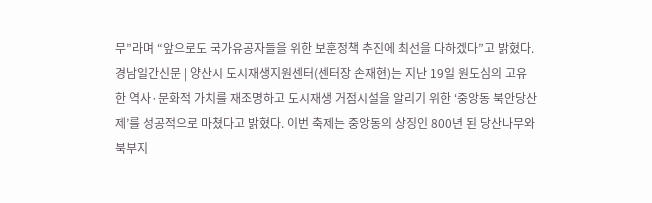무”라며 “앞으로도 국가유공자들을 위한 보훈정책 추진에 최선을 다하겠다”고 밝혔다.
경남일간신문 | 양산시 도시재생지원센터(센터장 손재현)는 지난 19일 원도심의 고유한 역사·문화적 가치를 재조명하고 도시재생 거점시설을 알리기 위한 ‘중앙동 북안당산제’를 성공적으로 마쳤다고 밝혔다. 이번 축제는 중앙동의 상징인 800년 된 당산나무와 북부지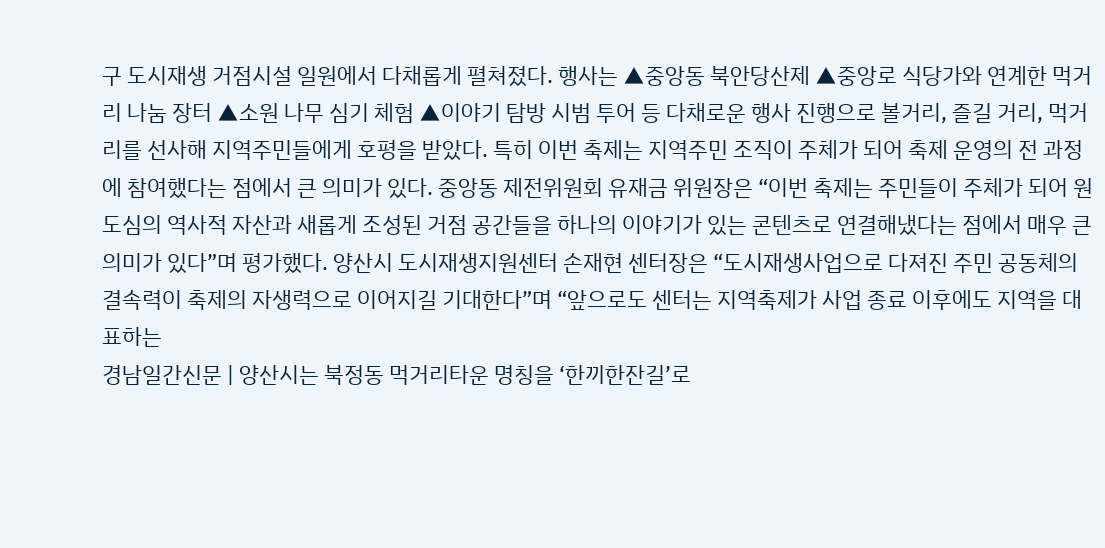구 도시재생 거점시설 일원에서 다채롭게 펼쳐졌다. 행사는 ▲중앙동 북안당산제 ▲중앙로 식당가와 연계한 먹거리 나눔 장터 ▲소원 나무 심기 체험 ▲이야기 탐방 시범 투어 등 다채로운 행사 진행으로 볼거리, 즐길 거리, 먹거리를 선사해 지역주민들에게 호평을 받았다. 특히 이번 축제는 지역주민 조직이 주체가 되어 축제 운영의 전 과정에 참여했다는 점에서 큰 의미가 있다. 중앙동 제전위원회 유재금 위원장은 “이번 축제는 주민들이 주체가 되어 원도심의 역사적 자산과 새롭게 조성된 거점 공간들을 하나의 이야기가 있는 콘텐츠로 연결해냈다는 점에서 매우 큰 의미가 있다”며 평가했다. 양산시 도시재생지원센터 손재현 센터장은 “도시재생사업으로 다져진 주민 공동체의 결속력이 축제의 자생력으로 이어지길 기대한다”며 “앞으로도 센터는 지역축제가 사업 종료 이후에도 지역을 대표하는
경남일간신문 | 양산시는 북정동 먹거리타운 명칭을 ‘한끼한잔길’로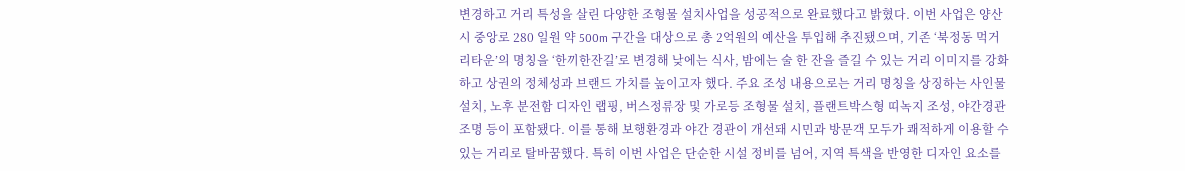변경하고 거리 특성을 살린 다양한 조형물 설치사업을 성공적으로 완료했다고 밝혔다. 이번 사업은 양산시 중앙로 280 일원 약 500m 구간을 대상으로 총 2억원의 예산을 투입해 추진됐으며, 기존 ‘북정동 먹거리타운’의 명칭을 ‘한끼한잔길’로 변경해 낮에는 식사, 밤에는 술 한 잔을 즐길 수 있는 거리 이미지를 강화하고 상권의 정체성과 브랜드 가치를 높이고자 했다. 주요 조성 내용으로는 거리 명칭을 상징하는 사인물 설치, 노후 분전함 디자인 랩핑, 버스정류장 및 가로등 조형물 설치, 플랜트박스형 띠녹지 조성, 야간경관조명 등이 포함됐다. 이를 통해 보행환경과 야간 경관이 개선돼 시민과 방문객 모두가 쾌적하게 이용할 수 있는 거리로 탈바꿈했다. 특히 이번 사업은 단순한 시설 정비를 넘어, 지역 특색을 반영한 디자인 요소를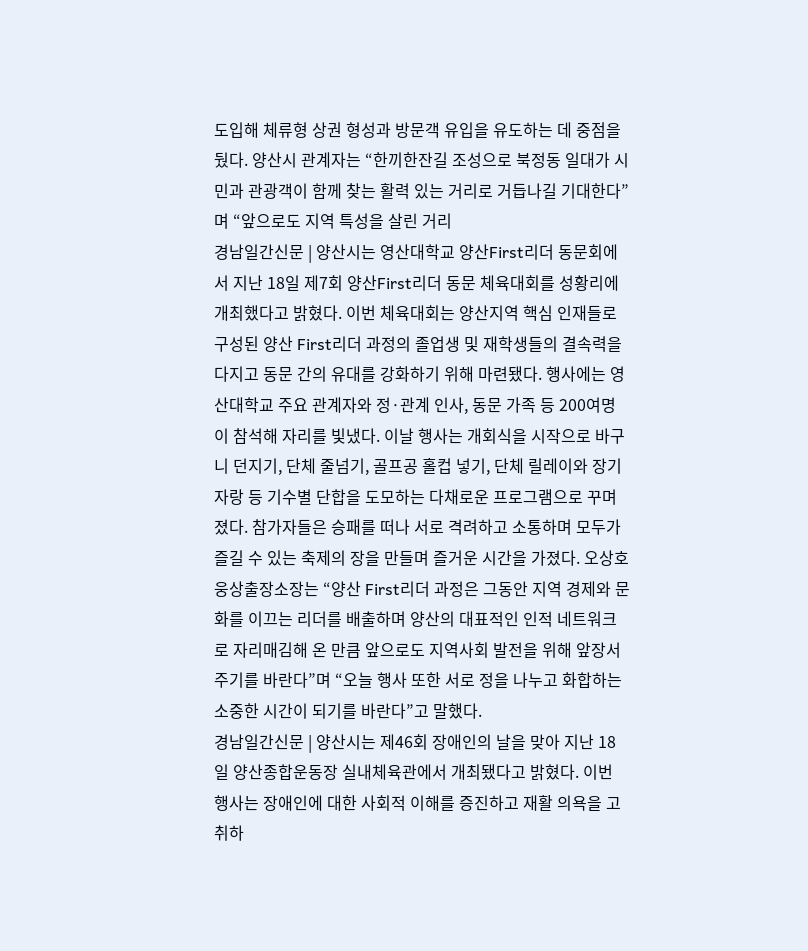도입해 체류형 상권 형성과 방문객 유입을 유도하는 데 중점을 뒀다. 양산시 관계자는 “한끼한잔길 조성으로 북정동 일대가 시민과 관광객이 함께 찾는 활력 있는 거리로 거듭나길 기대한다”며 “앞으로도 지역 특성을 살린 거리
경남일간신문 | 양산시는 영산대학교 양산First리더 동문회에서 지난 18일 제7회 양산First리더 동문 체육대회를 성황리에 개최했다고 밝혔다. 이번 체육대회는 양산지역 핵심 인재들로 구성된 양산 First리더 과정의 졸업생 및 재학생들의 결속력을 다지고 동문 간의 유대를 강화하기 위해 마련됐다. 행사에는 영산대학교 주요 관계자와 정·관계 인사, 동문 가족 등 200여명이 참석해 자리를 빛냈다. 이날 행사는 개회식을 시작으로 바구니 던지기, 단체 줄넘기, 골프공 홀컵 넣기, 단체 릴레이와 장기자랑 등 기수별 단합을 도모하는 다채로운 프로그램으로 꾸며졌다. 참가자들은 승패를 떠나 서로 격려하고 소통하며 모두가 즐길 수 있는 축제의 장을 만들며 즐거운 시간을 가졌다. 오상호 웅상출장소장는 “양산 First리더 과정은 그동안 지역 경제와 문화를 이끄는 리더를 배출하며 양산의 대표적인 인적 네트워크로 자리매김해 온 만큼 앞으로도 지역사회 발전을 위해 앞장서 주기를 바란다”며 “오늘 행사 또한 서로 정을 나누고 화합하는 소중한 시간이 되기를 바란다”고 말했다.
경남일간신문 | 양산시는 제46회 장애인의 날을 맞아 지난 18일 양산종합운동장 실내체육관에서 개최됐다고 밝혔다. 이번 행사는 장애인에 대한 사회적 이해를 증진하고 재활 의욕을 고취하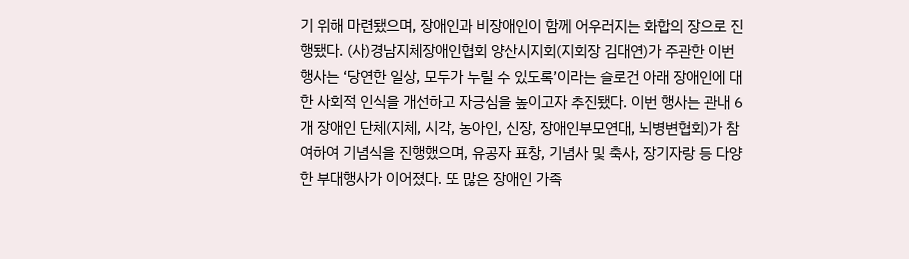기 위해 마련됐으며, 장애인과 비장애인이 함께 어우러지는 화합의 장으로 진행됐다. (사)경남지체장애인협회 양산시지회(지회장 김대연)가 주관한 이번 행사는 ‘당연한 일상, 모두가 누릴 수 있도록’이라는 슬로건 아래 장애인에 대한 사회적 인식을 개선하고 자긍심을 높이고자 추진됐다. 이번 행사는 관내 6개 장애인 단체(지체, 시각, 농아인, 신장, 장애인부모연대, 뇌병변협회)가 참여하여 기념식을 진행했으며, 유공자 표창, 기념사 및 축사, 장기자랑 등 다양한 부대행사가 이어졌다. 또 많은 장애인 가족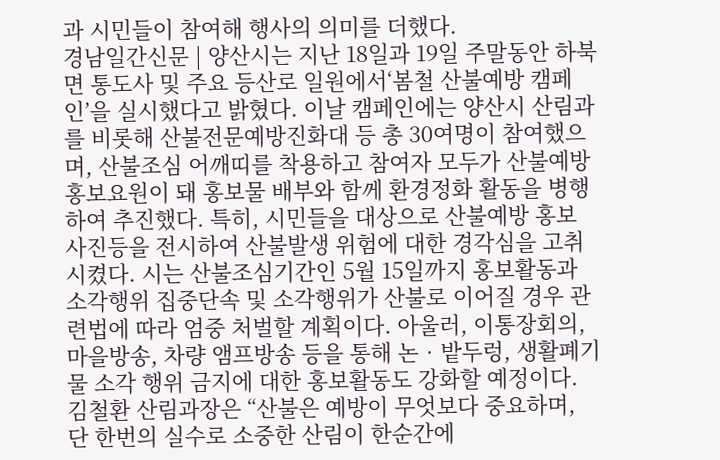과 시민들이 참여해 행사의 의미를 더했다.
경남일간신문 | 양산시는 지난 18일과 19일 주말동안 하북면 통도사 및 주요 등산로 일원에서‘봄철 산불예방 캠페인’을 실시했다고 밝혔다. 이날 캠페인에는 양산시 산림과를 비롯해 산불전문예방진화대 등 총 30여명이 참여했으며, 산불조심 어깨띠를 착용하고 참여자 모두가 산불예방 홍보요원이 돼 홍보물 배부와 함께 환경정화 활동을 병행하여 추진했다. 특히, 시민들을 대상으로 산불예방 홍보 사진등을 전시하여 산불발생 위험에 대한 경각심을 고취시켰다. 시는 산불조심기간인 5월 15일까지 홍보활동과 소각행위 집중단속 및 소각행위가 산불로 이어질 경우 관련법에 따라 엄중 처벌할 계획이다. 아울러, 이통장회의, 마을방송, 차량 앰프방송 등을 통해 논‧밭두렁, 생활폐기물 소각 행위 금지에 대한 홍보활동도 강화할 예정이다. 김철환 산림과장은 “산불은 예방이 무엇보다 중요하며, 단 한번의 실수로 소중한 산림이 한순간에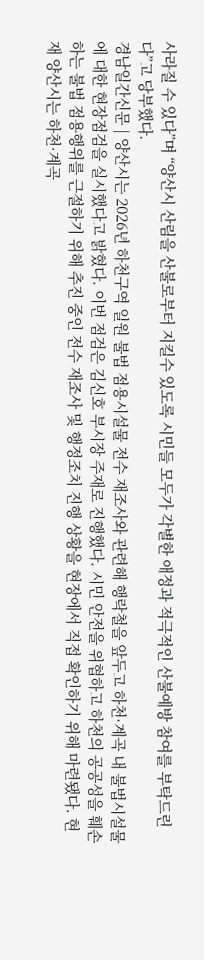사라질 수 있다”며 “양산시 산림을 산불로부터 지킬수 있도록 시민들 모두가 각별한 애정과 적극적인 산불예방 참여를 부탁드린다”고 당부했다.
경남일간신문 | 양산시는 2026년 하천구역 일원 불법 점용시설물 전수 재조사와 관련해 행락철을 앞두고 하천·계곡 내 불법시설물에 대한 현장점검을 실시했다고 밝혔다. 이번 점검은 김신호 부시장 주재로 진행했다. 시민 안전을 위협하고 하천의 공공성을 훼손하는 불법 점용행위를 근절하기 위해 추진 중인 전수 재조사 및 행정조치 진행 상황을 현장에서 직접 확인하기 위해 마련됐다. 현재 양산시는 하천·계곡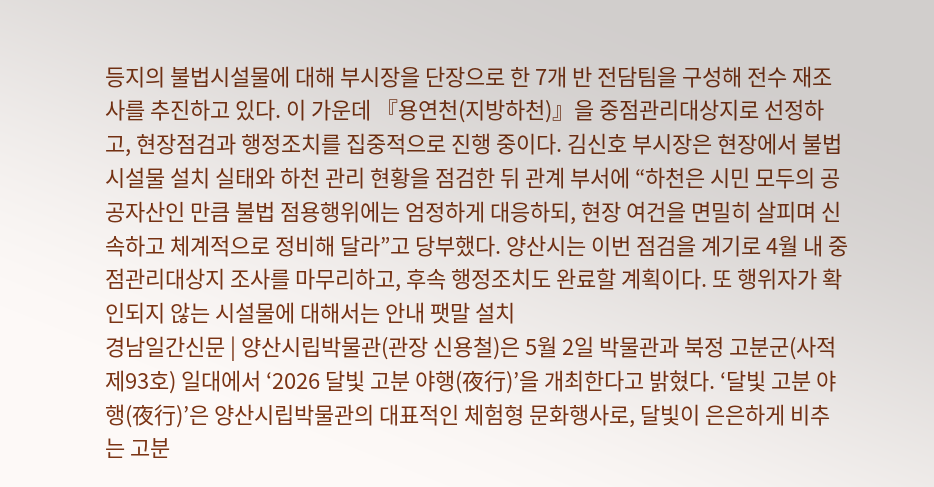등지의 불법시설물에 대해 부시장을 단장으로 한 7개 반 전담팀을 구성해 전수 재조사를 추진하고 있다. 이 가운데 『용연천(지방하천)』을 중점관리대상지로 선정하고, 현장점검과 행정조치를 집중적으로 진행 중이다. 김신호 부시장은 현장에서 불법시설물 설치 실태와 하천 관리 현황을 점검한 뒤 관계 부서에 “하천은 시민 모두의 공공자산인 만큼 불법 점용행위에는 엄정하게 대응하되, 현장 여건을 면밀히 살피며 신속하고 체계적으로 정비해 달라”고 당부했다. 양산시는 이번 점검을 계기로 4월 내 중점관리대상지 조사를 마무리하고, 후속 행정조치도 완료할 계획이다. 또 행위자가 확인되지 않는 시설물에 대해서는 안내 팻말 설치
경남일간신문 | 양산시립박물관(관장 신용철)은 5월 2일 박물관과 북정 고분군(사적 제93호) 일대에서 ‘2026 달빛 고분 야행(夜行)’을 개최한다고 밝혔다. ‘달빛 고분 야행(夜行)’은 양산시립박물관의 대표적인 체험형 문화행사로, 달빛이 은은하게 비추는 고분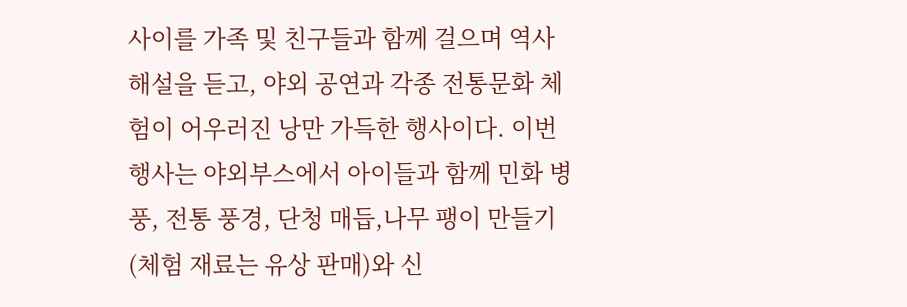사이를 가족 및 친구들과 함께 걸으며 역사 해설을 듣고, 야외 공연과 각종 전통문화 체험이 어우러진 낭만 가득한 행사이다. 이번 행사는 야외부스에서 아이들과 함께 민화 병풍, 전통 풍경, 단청 매듭,나무 팽이 만들기(체험 재료는 유상 판매)와 신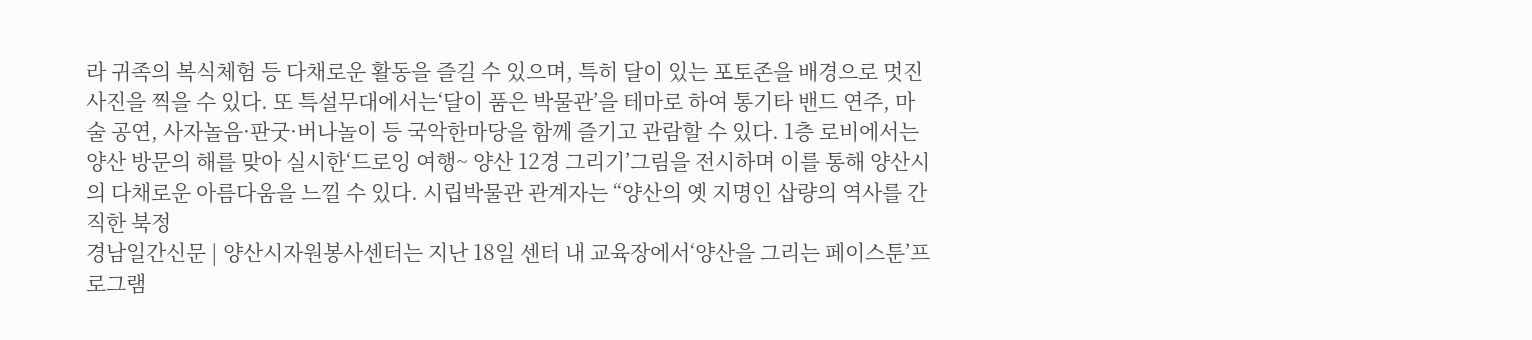라 귀족의 복식체험 등 다채로운 활동을 즐길 수 있으며, 특히 달이 있는 포토존을 배경으로 멋진 사진을 찍을 수 있다. 또 특설무대에서는‘달이 품은 박물관’을 테마로 하여 통기타 밴드 연주, 마술 공연, 사자놀음·판굿·버나놀이 등 국악한마당을 함께 즐기고 관람할 수 있다. 1층 로비에서는 양산 방문의 해를 맞아 실시한‘드로잉 여행~ 양산 12경 그리기’그림을 전시하며 이를 통해 양산시의 다채로운 아름다움을 느낄 수 있다. 시립박물관 관계자는 “양산의 옛 지명인 삽량의 역사를 간직한 북정
경남일간신문 | 양산시자원봉사센터는 지난 18일 센터 내 교육장에서‘양산을 그리는 페이스툰’프로그램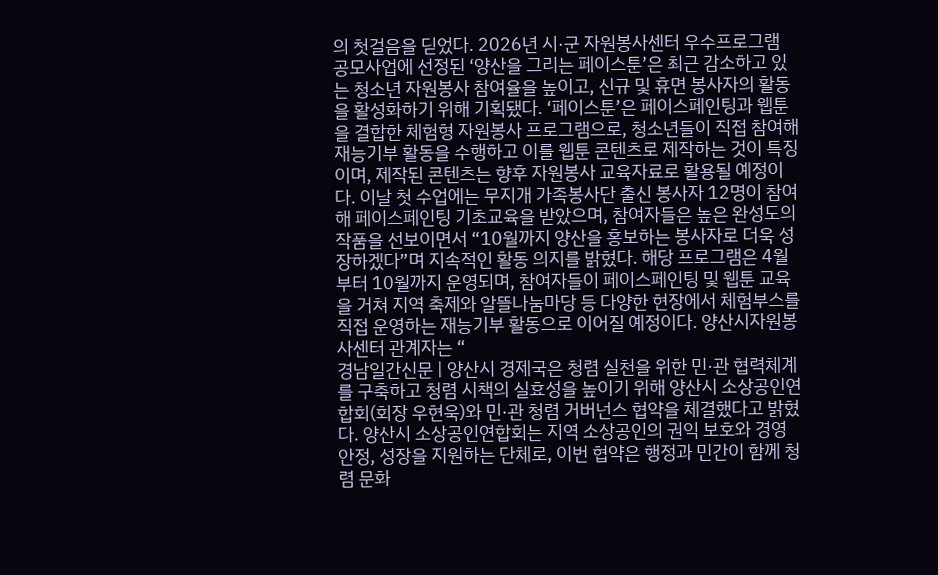의 첫걸음을 딛었다. 2026년 시·군 자원봉사센터 우수프로그램 공모사업에 선정된 ‘양산을 그리는 페이스툰’은 최근 감소하고 있는 청소년 자원봉사 참여율을 높이고, 신규 및 휴면 봉사자의 활동을 활성화하기 위해 기획됐다. ‘페이스툰’은 페이스페인팅과 웹툰을 결합한 체험형 자원봉사 프로그램으로, 청소년들이 직접 참여해 재능기부 활동을 수행하고 이를 웹툰 콘텐츠로 제작하는 것이 특징이며, 제작된 콘텐츠는 향후 자원봉사 교육자료로 활용될 예정이다. 이날 첫 수업에는 무지개 가족봉사단 출신 봉사자 12명이 참여해 페이스페인팅 기초교육을 받았으며, 참여자들은 높은 완성도의 작품을 선보이면서 “10월까지 양산을 홍보하는 봉사자로 더욱 성장하겠다”며 지속적인 활동 의지를 밝혔다. 해당 프로그램은 4월부터 10월까지 운영되며, 참여자들이 페이스페인팅 및 웹툰 교육을 거쳐 지역 축제와 알뜰나눔마당 등 다양한 현장에서 체험부스를 직접 운영하는 재능기부 활동으로 이어질 예정이다. 양산시자원봉사센터 관계자는 “
경남일간신문 | 양산시 경제국은 청렴 실천을 위한 민·관 협력체계를 구축하고 청렴 시책의 실효성을 높이기 위해 양산시 소상공인연합회(회장 우현욱)와 민·관 청렴 거버넌스 협약을 체결했다고 밝혔다. 양산시 소상공인연합회는 지역 소상공인의 권익 보호와 경영 안정, 성장을 지원하는 단체로, 이번 협약은 행정과 민간이 함께 청렴 문화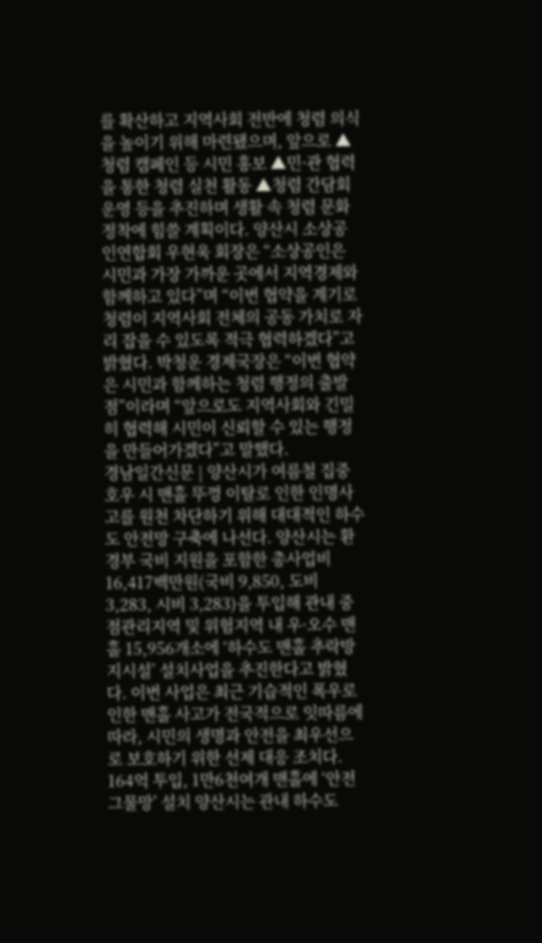를 확산하고 지역사회 전반에 청렴 의식을 높이기 위해 마련됐으며, 앞으로 ▲청렴 캠페인 등 시민 홍보 ▲민·관 협력을 통한 청렴 실천 활동 ▲청렴 간담회 운영 등을 추진하며 생활 속 청렴 문화 정착에 힘쓸 계획이다. 양산시 소상공인연합회 우현욱 회장은 “소상공인은 시민과 가장 가까운 곳에서 지역경제와 함께하고 있다”며 “이번 협약을 계기로 청렴이 지역사회 전체의 공동 가치로 자리 잡을 수 있도록 적극 협력하겠다”고 밝혔다. 박청운 경제국장은 “이번 협약은 시민과 함께하는 청렴 행정의 출발점”이라며 “앞으로도 지역사회와 긴밀히 협력해 시민이 신뢰할 수 있는 행정을 만들어가겠다”고 말했다.
경남일간신문 | 양산시가 여름철 집중호우 시 맨홀 뚜껑 이탈로 인한 인명사고를 원천 차단하기 위해 대대적인 하수도 안전망 구축에 나선다. 양산시는 환경부 국비 지원을 포함한 총사업비 16,417백만원(국비 9,850, 도비 3,283, 시비 3,283)을 투입해 관내 중점관리지역 및 위험지역 내 우·오수 맨홀 15,956개소에 ‘하수도 맨홀 추락방지시설’ 설치사업을 추진한다고 밝혔다. 이번 사업은 최근 기습적인 폭우로 인한 맨홀 사고가 전국적으로 잇따름에 따라, 시민의 생명과 안전을 최우선으로 보호하기 위한 선제 대응 조치다. 164억 투입, 1만6천여개 맨홀에 ‘안전그물망’ 설치 양산시는 관내 하수도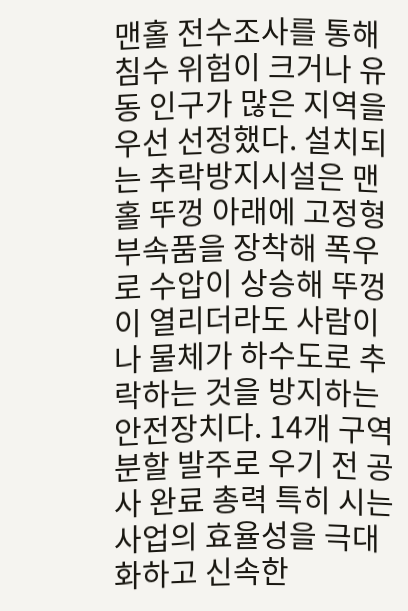맨홀 전수조사를 통해 침수 위험이 크거나 유동 인구가 많은 지역을 우선 선정했다. 설치되는 추락방지시설은 맨홀 뚜껑 아래에 고정형 부속품을 장착해 폭우로 수압이 상승해 뚜껑이 열리더라도 사람이나 물체가 하수도로 추락하는 것을 방지하는 안전장치다. 14개 구역 분할 발주로 우기 전 공사 완료 총력 특히 시는 사업의 효율성을 극대화하고 신속한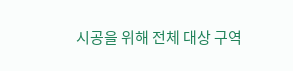시공을 위해 전체 대상 구역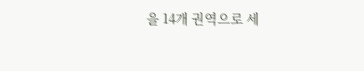을 14개 권역으로 세